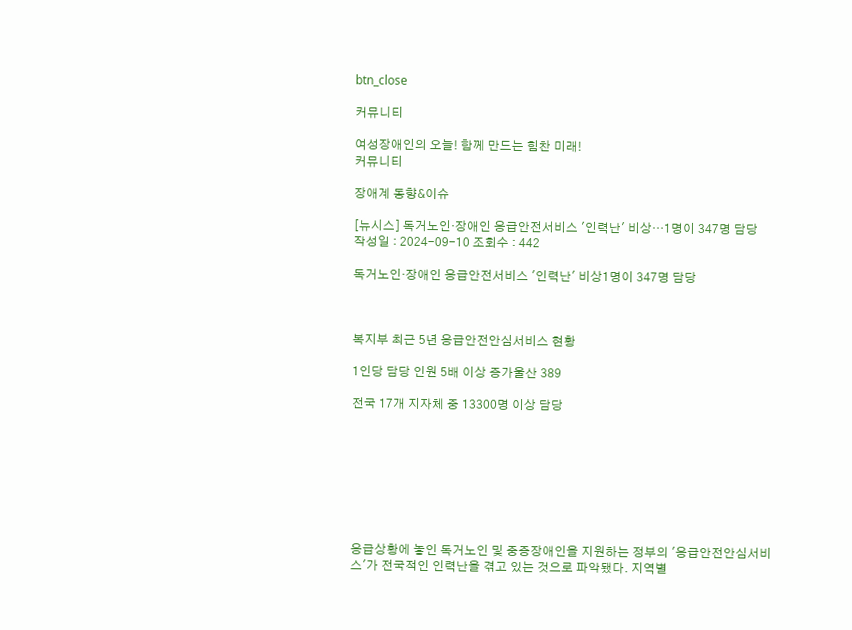btn_close

커뮤니티

여성장애인의 오늘! 함께 만드는 힘찬 미래!
커뮤니티

장애계 동향&이슈

[뉴시스] 독거노인·장애인 응급안전서비스 '인력난' 비상…1명이 347명 담당
작성일 : 2024-09-10 조회수 : 442

독거노인·장애인 응급안전서비스 '인력난' 비상1명이 347명 담당



복지부 최근 5년 응급안전안심서비스 현황

1인당 담당 인원 5배 이상 증가울산 389

전국 17개 지자체 중 13300명 이상 담당








응급상황에 놓인 독거노인 및 중증장애인을 지원하는 정부의 '응급안전안심서비스'가 전국적인 인력난을 겪고 있는 것으로 파악됐다. 지역별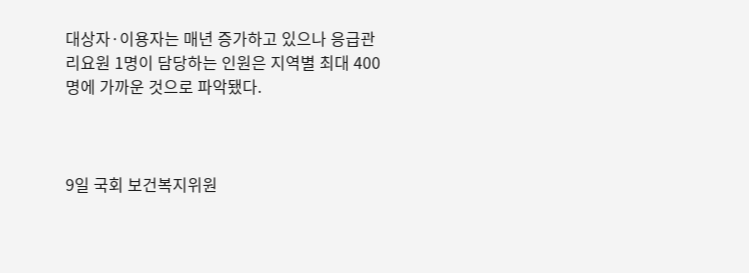대상자·이용자는 매년 증가하고 있으나 응급관리요원 1명이 담당하는 인원은 지역별 최대 400명에 가까운 것으로 파악됐다.



9일 국회 보건복지위원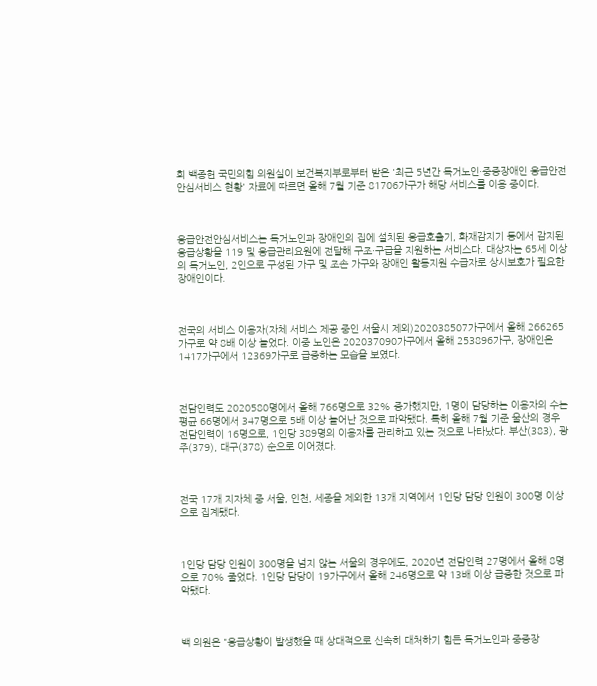회 백종헌 국민의힘 의원실이 보건복지부로부터 받은 '최근 5년간 독거노인·중증장애인 응급안전안심서비스 현황' 자료에 따르면 올해 7월 기준 81706가구가 해당 서비스를 이용 중이다.



응급안전안심서비스는 독거노인과 장애인의 집에 설치된 응급호출기, 화재감지기 등에서 감지된 응급상황을 119 및 응급관리요원에 전달해 구조·구급을 지원하는 서비스다. 대상자는 65세 이상의 독거노인, 2인으로 구성된 가구 및 조손 가구와 장애인 활동지원 수급자로 상시보호가 필요한 장애인이다.



전국의 서비스 이용자(자체 서비스 제공 중인 서울시 제외)202038507가구에서 올해 266265가구로 약 8배 이상 늘었다. 이중 노인은 202037090가구에서 올해 253896가구, 장애인은 1417가구에서 12369가구로 급증하는 모습을 보였다.



전담인력도 2020580명에서 올해 766명으로 32% 증가했지만, 1명이 담당하는 이용자의 수는 평균 66명에서 347명으로 5배 이상 늘어난 것으로 파악됐다. 특히 올해 7월 기준 울산의 경우 전담인력이 16명으로, 1인당 389명의 이용자를 관리하고 있는 것으로 나타났다. 부산(383), 광주(379), 대구(378) 순으로 이어졌다.



전국 17개 지자체 중 서울, 인천, 세종을 제외한 13개 지역에서 1인당 담당 인원이 300명 이상으로 집계됐다.



1인당 담당 인원이 300명을 넘지 않는 서울의 경우에도, 2020년 전담인력 27명에서 올해 8명으로 70% 줄었다. 1인당 담당이 19가구에서 올해 246명으로 약 13배 이상 급증한 것으로 파악됐다.



백 의원은 "응급상황이 발생했을 때 상대적으로 신속히 대처하기 힘든 독거노인과 중증장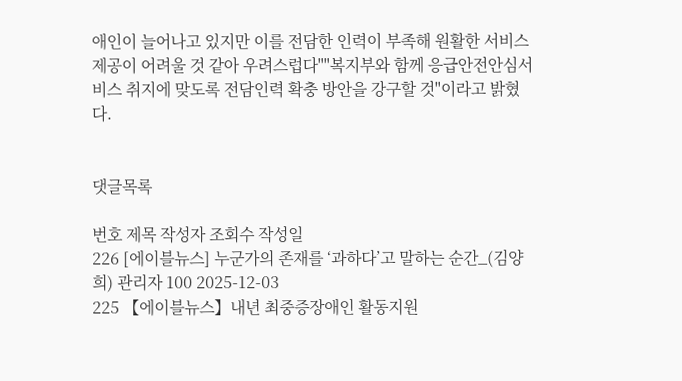애인이 늘어나고 있지만 이를 전담한 인력이 부족해 원활한 서비스 제공이 어려울 것 같아 우려스럽다""복지부와 함께 응급안전안심서비스 취지에 맞도록 전담인력 확충 방안을 강구할 것"이라고 밝혔다.


댓글목록

번호 제목 작성자 조회수 작성일
226 [에이블뉴스] 누군가의 존재를 ‘과하다’고 말하는 순간_(김양희) 관리자 100 2025-12-03
225 【에이블뉴스】내년 최중증장애인 활동지원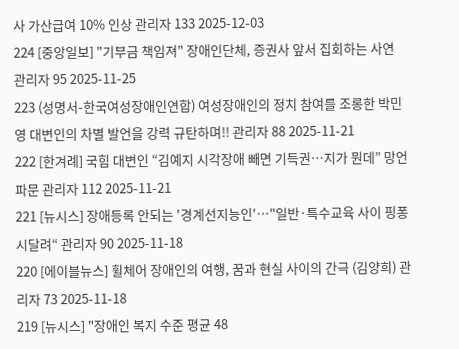사 가산급여 10% 인상 관리자 133 2025-12-03
224 [중앙일보] "기부금 책임져" 장애인단체, 증권사 앞서 집회하는 사연 관리자 95 2025-11-25
223 (성명서-한국여성장애인연합) 여성장애인의 정치 참여를 조롱한 박민영 대변인의 차별 발언을 강력 규탄하며!! 관리자 88 2025-11-21
222 [한겨례] 국힘 대변인 “김예지 시각장애 빼면 기득권…지가 뭔데” 망언 파문 관리자 112 2025-11-21
221 [뉴시스] 장애등록 안되는 '경계선지능인'…"일반·특수교육 사이 핑퐁 시달려“ 관리자 90 2025-11-18
220 [에이블뉴스] 휠체어 장애인의 여행, 꿈과 현실 사이의 간극 (김양희) 관리자 73 2025-11-18
219 [뉴시스] "장애인 복지 수준 평균 48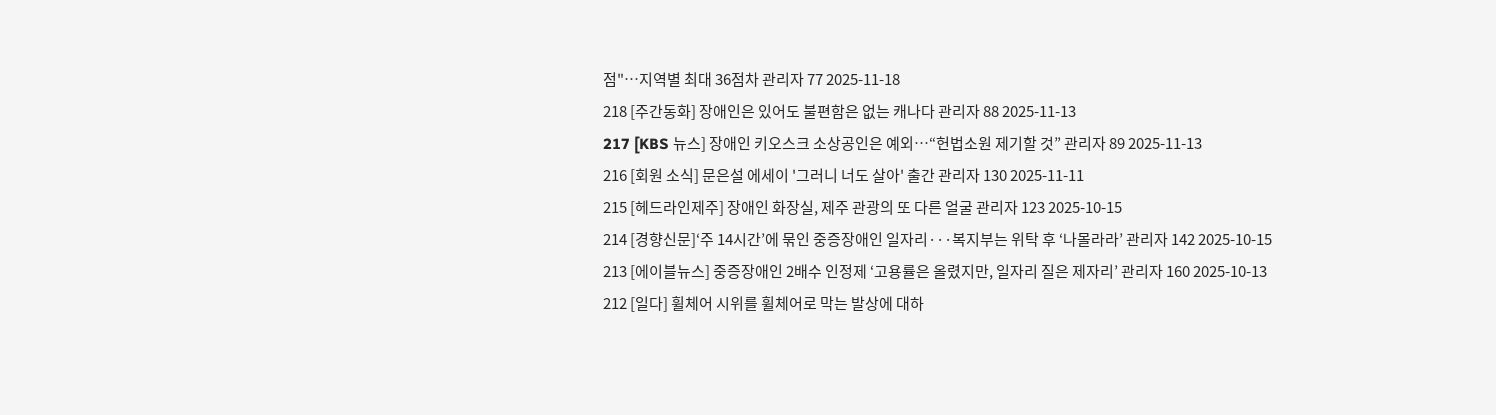점"…지역별 최대 36점차 관리자 77 2025-11-18
218 [주간동화] 장애인은 있어도 불편함은 없는 캐나다 관리자 88 2025-11-13
217 [KBS 뉴스] 장애인 키오스크 소상공인은 예외…“헌법소원 제기할 것” 관리자 89 2025-11-13
216 [회원 소식] 문은설 에세이 '그러니 너도 살아' 출간 관리자 130 2025-11-11
215 [헤드라인제주] 장애인 화장실, 제주 관광의 또 다른 얼굴 관리자 123 2025-10-15
214 [경향신문]‘주 14시간’에 묶인 중증장애인 일자리···복지부는 위탁 후 ‘나몰라라’ 관리자 142 2025-10-15
213 [에이블뉴스] 중증장애인 2배수 인정제 ‘고용률은 올렸지만, 일자리 질은 제자리’ 관리자 160 2025-10-13
212 [일다] 휠체어 시위를 휠체어로 막는 발상에 대하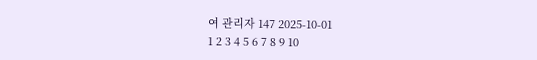여 관리자 147 2025-10-01
1 2 3 4 5 6 7 8 9 10